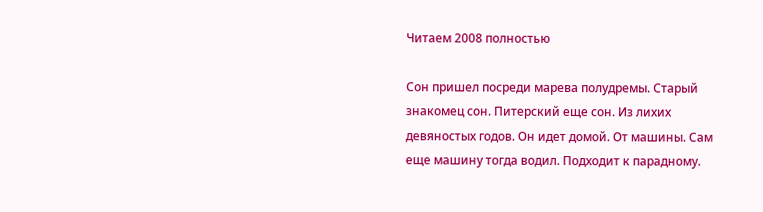Читаем 2008 полностью

Сон пришел посреди марева полудремы. Старый знакомец сон. Питерский еще сон. Из лихих девяностых годов. Он идет домой. От машины. Сам еще машину тогда водил. Подходит к парадному.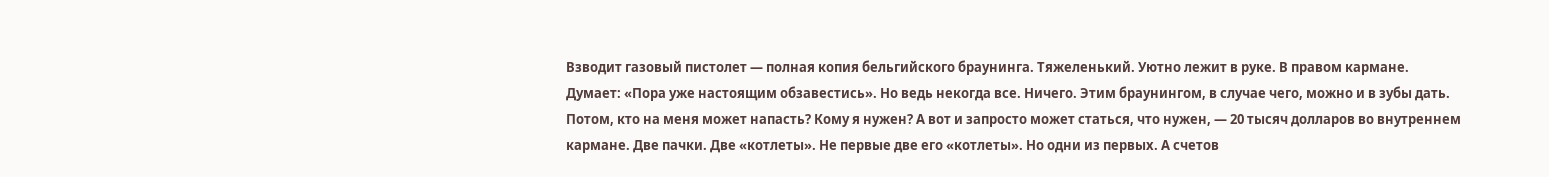Взводит газовый пистолет — полная копия бельгийского браунинга. Тяжеленький. Уютно лежит в руке. В правом кармане. Думает: «Пора уже настоящим обзавестись». Но ведь некогда все. Ничего. Этим браунингом, в случае чего, можно и в зубы дать. Потом, кто на меня может напасть? Кому я нужен? А вот и запросто может статься, что нужен, — 20 тысяч долларов во внутреннем кармане. Две пачки. Две «котлеты». Не первые две его «котлеты». Но одни из первых. А счетов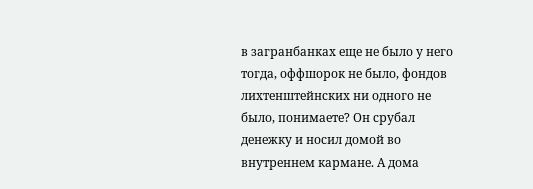в загранбанках еще не было у него тогда, оффшорок не было, фондов лихтенштейнских ни одного не было, понимаете? Он срубал денежку и носил домой во внутреннем кармане. А дома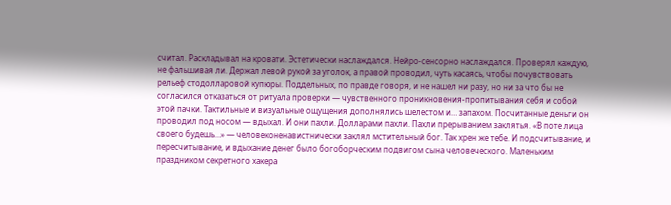считал. Раскладывал на кровати. Эстетически наслаждался. Нейро-сенсорно наслаждался. Проверял каждую, не фальшивая ли. Держал левой рукой за уголок, а правой проводил, чуть касаясь, чтобы почувствовать рельеф стодолларовой купюры. Поддельных, по правде говоря, и не нашел ни разу, но ни за что бы не согласился отказаться от ритуала проверки — чувственного проникновения-пропитывания себя и собой этой пачки. Тактильные и визуальные ощущения дополнялись шелестом и… запахом. Посчитанные деньги он проводил под носом — вдыхал. И они пахли. Долларами пахли. Пахли прерыванием заклятья. «В поте лица своего будешь…» — человеконенавистнически заклял мстительный бог. Так хрен же тебе. И подсчитывание, и пересчитывание, и вдыхание денег было богоборческим подвигом сына человеческого. Маленьким праздником секретного хакера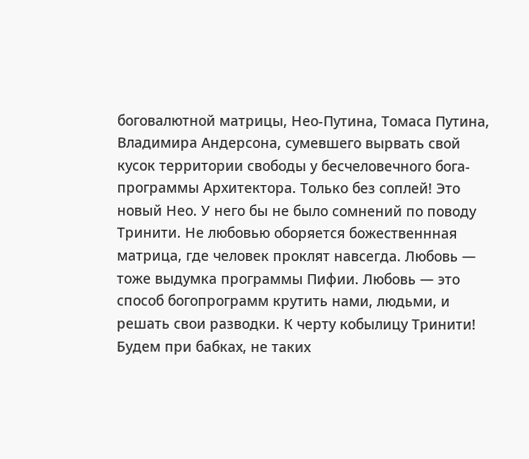боговалютной матрицы, Нео-Путина, Томаса Путина, Владимира Андерсона, сумевшего вырвать свой кусок территории свободы у бесчеловечного бога-программы Архитектора. Только без соплей! Это новый Нео. У него бы не было сомнений по поводу Тринити. Не любовью оборяется божественнная матрица, где человек проклят навсегда. Любовь — тоже выдумка программы Пифии. Любовь — это способ богопрограмм крутить нами, людьми, и решать свои разводки. К черту кобылицу Тринити! Будем при бабках, не таких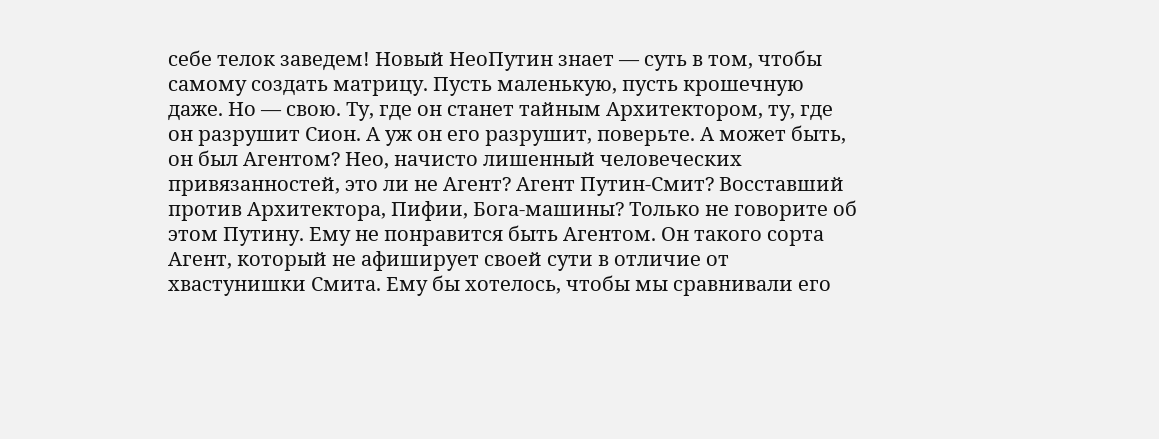себе телок заведем! Новый НеоПутин знает — суть в том, чтобы самому создать матрицу. Пусть маленькую, пусть крошечную даже. Но — свою. Ту, где он станет тайным Архитектором, ту, где он разрушит Сион. А уж он его разрушит, поверьте. А может быть, он был Агентом? Нео, начисто лишенный человеческих привязанностей, это ли не Агент? Агент Путин-Смит? Восставший против Архитектора, Пифии, Бога-машины? Только не говорите об этом Путину. Ему не понравится быть Агентом. Он такого сорта Агент, который не афиширует своей сути в отличие от хвастунишки Смита. Ему бы хотелось, чтобы мы сравнивали его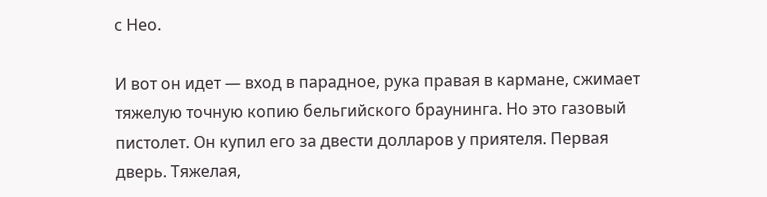с Нео.

И вот он идет — вход в парадное, рука правая в кармане, сжимает тяжелую точную копию бельгийского браунинга. Но это газовый пистолет. Он купил его за двести долларов у приятеля. Первая дверь. Тяжелая,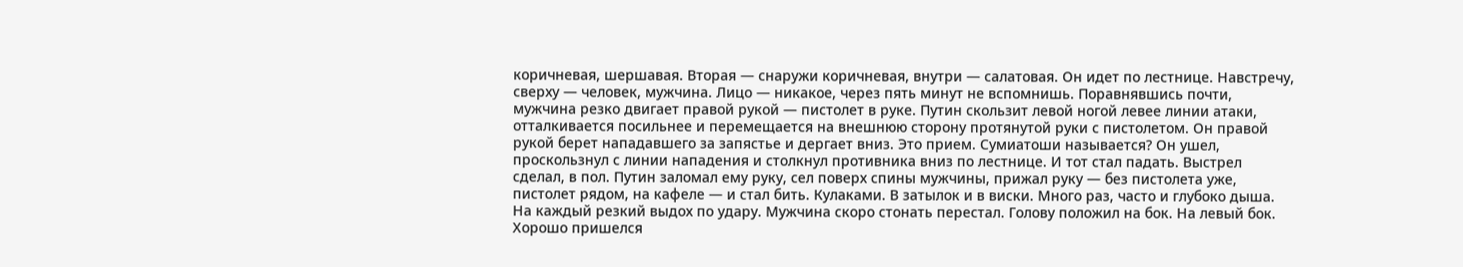коричневая, шершавая. Вторая — снаружи коричневая, внутри — салатовая. Он идет по лестнице. Навстречу, сверху — человек, мужчина. Лицо — никакое, через пять минут не вспомнишь. Поравнявшись почти, мужчина резко двигает правой рукой — пистолет в руке. Путин скользит левой ногой левее линии атаки, отталкивается посильнее и перемещается на внешнюю сторону протянутой руки с пистолетом. Он правой рукой берет нападавшего за запястье и дергает вниз. Это прием. Сумиатоши называется? Он ушел, проскользнул с линии нападения и столкнул противника вниз по лестнице. И тот стал падать. Выстрел сделал, в пол. Путин заломал ему руку, сел поверх спины мужчины, прижал руку — без пистолета уже, пистолет рядом, на кафеле — и стал бить. Кулаками. В затылок и в виски. Много раз, часто и глубоко дыша. На каждый резкий выдох по удару. Мужчина скоро стонать перестал. Голову положил на бок. На левый бок. Хорошо пришелся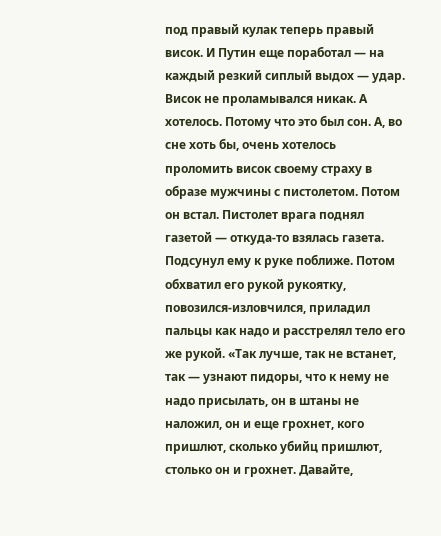под правый кулак теперь правый висок. И Путин еще поработал — на каждый резкий сиплый выдох — удар. Висок не проламывался никак. А хотелось. Потому что это был сон. А, во сне хоть бы, очень хотелось проломить висок своему страху в образе мужчины с пистолетом. Потом он встал. Пистолет врага поднял газетой — откуда-то взялась газета. Подсунул ему к руке поближе. Потом обхватил его рукой рукоятку, повозился-изловчился, приладил пальцы как надо и расстрелял тело его же рукой. «Так лучше, так не встанет, так — узнают пидоры, что к нему не надо присылать, он в штаны не наложил, он и еще грохнет, кого пришлют, сколько убийц пришлют, столько он и грохнет. Давайте,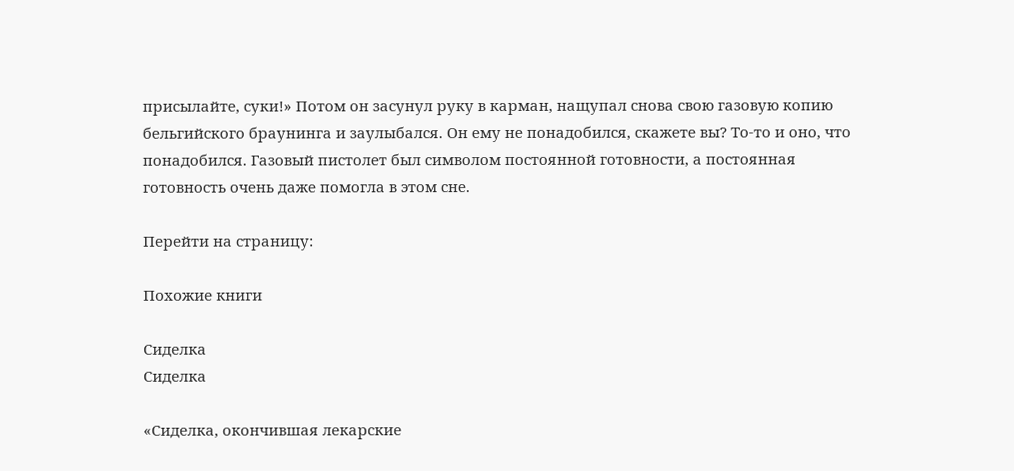присылайте, суки!» Потом он засунул руку в карман, нащупал снова свою газовую копию бельгийского браунинга и заулыбался. Он ему не понадобился, скажете вы? То-то и оно, что понадобился. Газовый пистолет был символом постоянной готовности, а постоянная готовность очень даже помогла в этом сне.

Перейти на страницу:

Похожие книги

Сиделка
Сиделка

«Сиделка, окончившая лекарские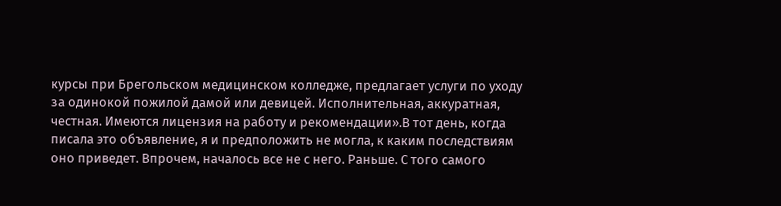курсы при Брегольском медицинском колледже, предлагает услуги по уходу за одинокой пожилой дамой или девицей. Исполнительная, аккуратная, честная. Имеются лицензия на работу и рекомендации».В тот день, когда писала это объявление, я и предположить не могла, к каким последствиям оно приведет. Впрочем, началось все не с него. Раньше. С того самого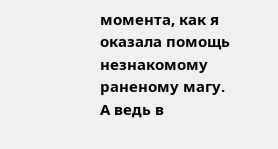момента, как я оказала помощь незнакомому раненому магу. А ведь в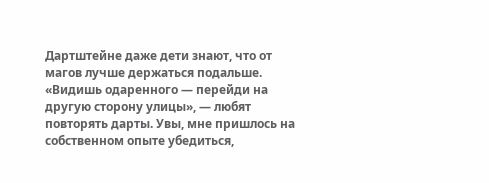Дартштейне даже дети знают, что от магов лучше держаться подальше. «Видишь одаренного — перейди на другую сторону улицы», — любят повторять дарты. Увы, мне пришлось на собственном опыте убедиться,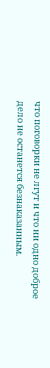что поговорки не лгут и что ни одно доброе дело не останется безнаказанным.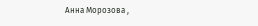Анна Морозова ,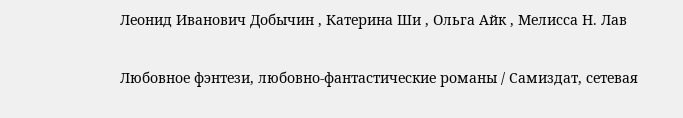Леонид Иванович Добычин , Катерина Ши , Ольга Айк , Мелисса Н. Лав

Любовное фэнтези, любовно-фантастические романы / Самиздат, сетевая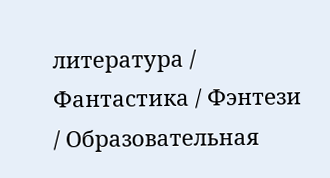литература / Фантастика / Фэнтези / Образовательная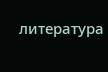литература